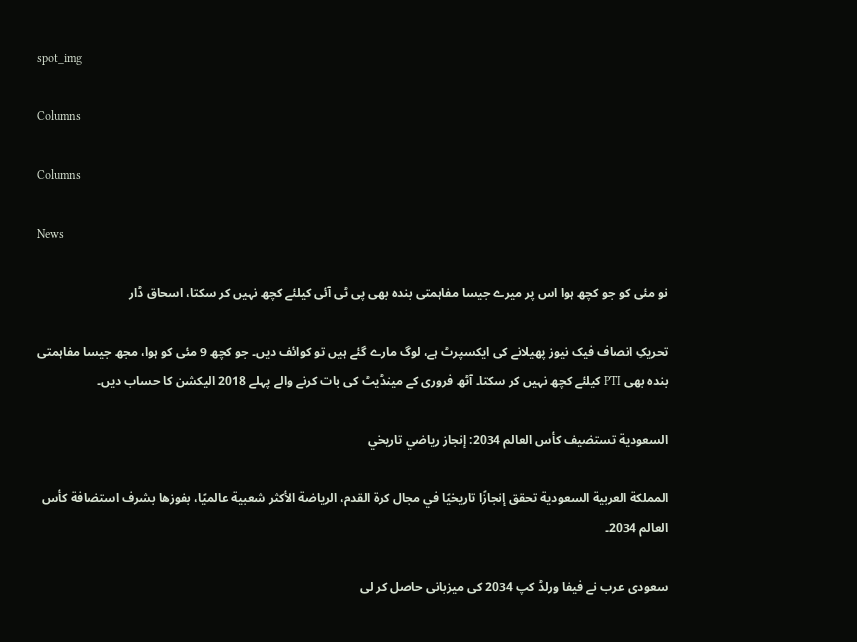spot_img

Columns

Columns

News

نو مئی کو جو کچھ ہوا اس پر میرے جیسا مفاہمتی بندہ بھی پی ٹی آئی کیلئے کچھ نہیں کر سکتا، اسحاق ڈار

تحریکِ انصاف فیک نیوز پھیلانے کی ایکسپرٹ ہے، لوگ مارے گئے ہیں تو کوائف دیں۔ جو کچھ 9 مئی کو ہوا، مجھ جیسا مفاہمتی بندہ بھی PTI کیلئے کچھ نہیں کر سکتا۔ آٹھ فروری کے مینڈیٹ کی بات کرنے والے پہلے 2018 الیکشن کا حساب دیں۔

السعودية تستضيف كأس العالم 2034: إنجاز رياضي تاريخي

المملكة العربية السعودية تحقق إنجازًا تاريخيًا في مجال كرة القدم، الرياضة الأكثر شعبية عالميًا، بفوزها بشرف استضافة كأس العالم 2034۔

سعودی عرب نے فیفا ورلڈ کپ 2034 کی میزبانی حاصل کر لی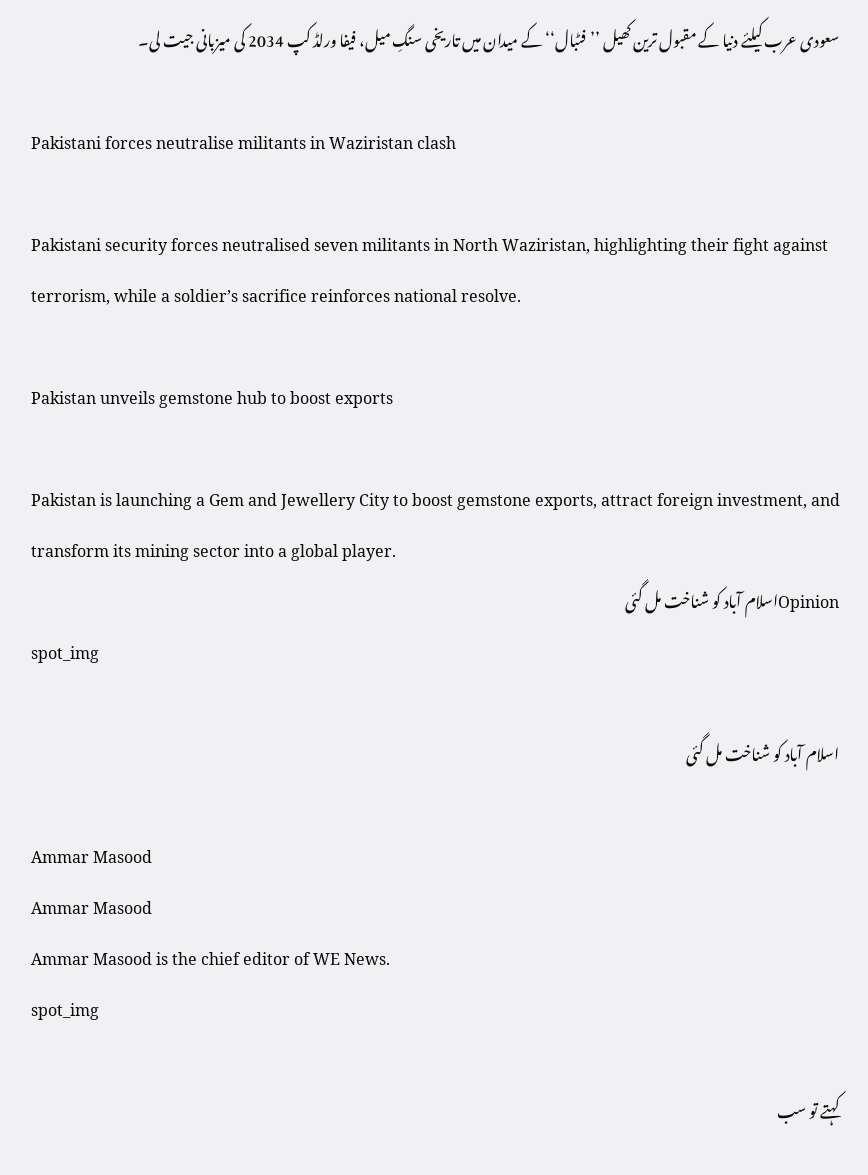سعودی عرب کیلئے دنیا کے مقبول ترین کھیل ’’فٹبال‘‘ کے میدان میں تاریخی سنگِ میل، فیفا ورلڈ کپ 2034 کی میزبانی جیت لی۔

Pakistani forces neutralise militants in Waziristan clash

Pakistani security forces neutralised seven militants in North Waziristan, highlighting their fight against terrorism, while a soldier’s sacrifice reinforces national resolve.

Pakistan unveils gemstone hub to boost exports

Pakistan is launching a Gem and Jewellery City to boost gemstone exports, attract foreign investment, and transform its mining sector into a global player.
Opinionاسلام آباد کو شناخت مل گئی
spot_img

اسلام آباد کو شناخت مل گئی

Ammar Masood
Ammar Masood
Ammar Masood is the chief editor of WE News.
spot_img

کہتے تو سب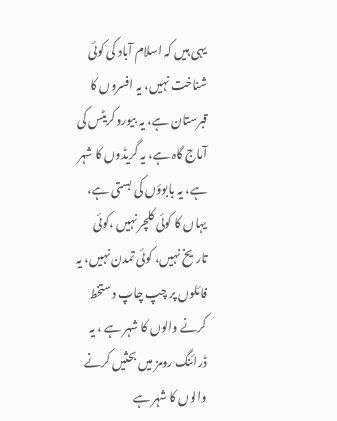یہی ہیں کہ اسلام آباد کی کوئی شناخت نہیں، یہ افسروں کا قبرستان ہے، یہ بیوروکریٹس کی آماج گاہ ہے، یہ گریڈوں کا شہر ہے، یہ بابوؤں کی بستی ہے، یہاں کا کوئی کلچر نہیں ،کوئی تاریخ نہیں، کوئی تمدن نہیں، یہ فائلوں پر چپ چاپ دستخط کرنے والوں کا شہر ہے ، یہ ڈرائنگ رومز میں بحثیں کرنے والوں کا شہر ہے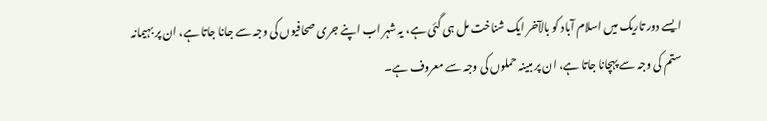ایسے دور تاریک میں اسلام آباد کو بالآخر ایک شناخت مل ہی گئی ہے، یہ شہر اب اپنے جری صحافیوں کی وجہ سے جانا جاتا ہے، ان پر بہیمانہ ستم کی وجہ سے پہچانا جاتا ہے، ان پر مبینہ حملوں کی وجہ سے معروف ہے۔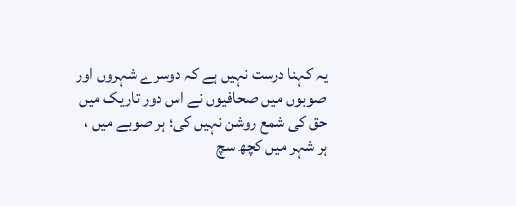یہ کہنا درست نہیں ہے کہ دوسرے شہروں اور صوبوں میں صحافیوں نے اس دور تاریک میں حق کی شمع روشن نہیں کی؛ ہر صوبے میں ، ہر شہر میں کچھ سچ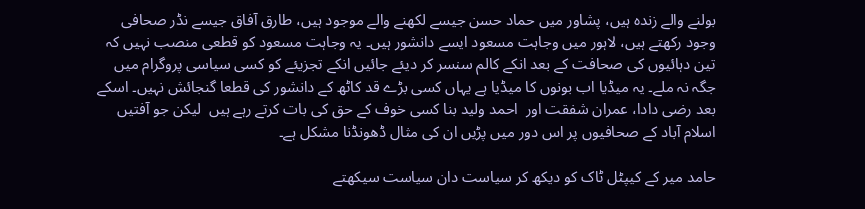بولنے والے زندہ ہیں، پشاور میں حماد حسن جیسے لکھنے والے موجود ہیں، طارق آفاق جیسے نڈر صحافی وجود رکھتے ہیں، لاہور میں وجاہت مسعود ایسے دانشور ہیں۔ یہ وجاہت مسعود کو قطعی منصب نہیں کہ تین دہائیوں کی صحافت کے بعد انکے کالم سنسر کر دیئے جائیں انکے تجزیئے کو کسی سیاسی پروگرام میں جگہ نہ ملے۔ یہ میڈیا اب بونوں کا میڈیا ہے یہاں کسی بڑے قد کاٹھ کے دانشور کی قطعا گنجائش نہیں۔ اسکے بعد رضی دادا، عمران شفقت اور  احمد ولید بنا کسی خوف کے حق کی بات کرتے رہے ہیں  لیکن جو آفتیں  اسلام آباد کے صحافیوں پر اس دور میں پڑیں ان کی مثال ڈھونڈنا مشکل ہے۔

حامد میر کے کیپٹل ٹاک کو دیکھ کر سیاست دان سیاست سیکھتے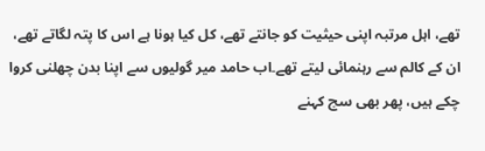تھے، اہل مرتبہ اپنی حیثیت کو جانتے تھے، کل کیا ہونا ہے اس کا پتہ لگاتے تھے، ان کے کالم سے رہنمائی لیتے تھے۔اب حامد میر گولیوں سے اپنا بدن چھلنی کروا چکے ہیں، پھر بھی سچ کہنے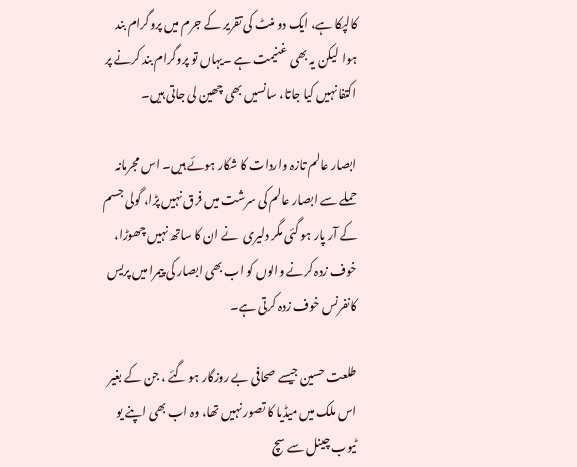کالپکا ہے، ایک دو منٹ کی تقریر کے جرم میں پروگرام بند ہوا  لیکن یہ بھی  غنیمت ہے ۔یہاں تو پروگرام بند کرنے پر اکتفا نہیں کیا جاتا، سانسیں بھی چھین لی جاتی ہیں۔

ابصار عالم تازہ واردات کا شکار ہوئے ہیں۔ اس مجرمانہ حملے سے ابصار عالم کی سرشت میں فرق نہیں پڑا، گولی جسم کے آر پار ہو گئی مگر دلیری  نے ان کا ساتھ نہیں چھوڑا، خوف زدہ کرنے والوں کو اب بھی ابصار کی پیمرا میں پریس کانفرنس خوف زدہ کرتی ہے۔

طلعت حسین جیسے صحافی بے روزگار ہو گئے ، جن کے بغیر اس ملک میں میڈیا کا تصور نہیں تھا، وہ اب بھی اپنے یو ٹیوب چینل سے سچ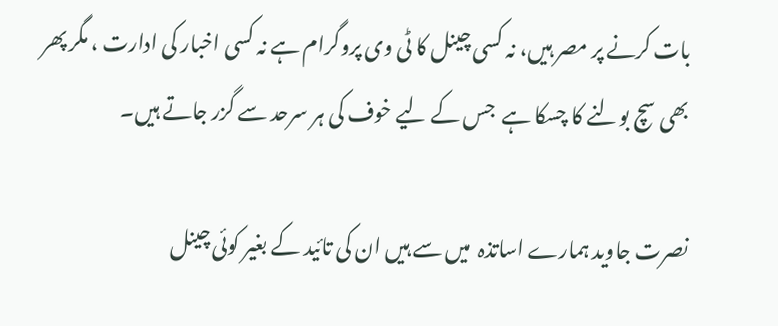بات کرنے پر مصر ہیں، نہ کسی چینل کا ٹی وی پروگرام ہے نہ کسی اخبار کی ادارت ، مگر پھر بھی سچ بولنے کا چسکا ہے  جس کے لیے خوف کی ہر سرحد سے گزر جاتے ہیں۔

نصرت جاوید ہمارے اساتذہ  میں سے ہیں ان کی تائید کے بغیر کوئی چینل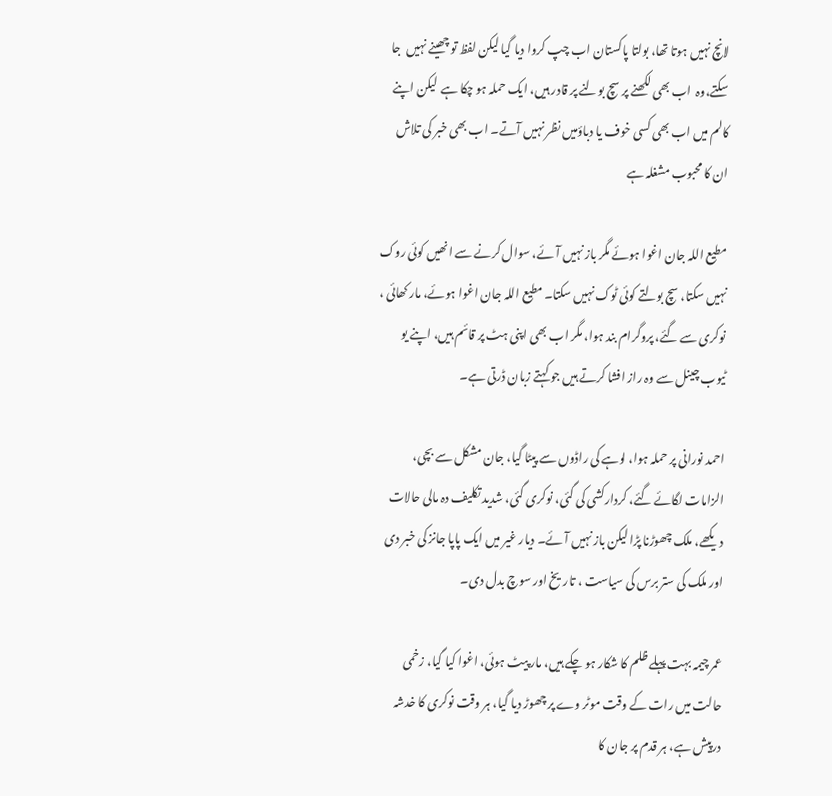لانچ نہیں ہوتا تھا، بولتا پاکستان اب چپ کروا دیا گیا لیکن لفظ تو چھینے نہیں  جا سکتے،وہ  اب بھی لکھنے پر سچ بولنے پر قادر ہیں، ایک حملہ ہو چکا ہے  لیکن اپنے کالم میں اب بھی کسی خوف یا دباؤمیں نظر نہیں آتے۔ اب بھی خبر کی تلاش ان کا محبوب مشغلہ ہے

مطیع اللہ جان اغوا ہوئے مگر باز نہیں آئے، سوال کرنے سے انھیں کوئی روک نہیں سکتا، سچ بولتے کوئی ٹوک نہیں سکتا۔ مطیع اللہ جان اغوا ہوئے، مار کھائی ، نوکری سے گئے، پروگرام بند ہوا، مگر اب بھی اپنی ہٹ پر قائم ہیں، اپنے یو ٹیوب چینل سے وہ راز افشا کرتے ہیں جو کہتے زبان ڈرتی ہے۔

احمد نورانی پر حملہ ہوا، لوہے کی راڈوں سے پیٹا گیا، جان مشکل سے بچی، الزامات لگائے گئے، کردارکشی کی گئی، نوکری گئی، شدید تکلیف دہ مالی حالات دیکھے، ملک چھوڑنا پڑا لیکن باز نہیں آئے۔ دیار غیر میں ایک پاپا جانز کی خبر دی اور ملک کی ستر برس کی سیاست ، تاریخ اور سوچ بدل دی۔

عمر چیمہ بہت پہلے ظلم کا شکار ہو چکے ہیں، مار پیٹ ہوئی، اغوا کیا گیا، زخمی حالت میں رات کے وقت موٹر وے پر چھوڑ دیا گیا، ہر وقت نوکری کا خدشہ درپیش ہے، ہر قدم پر جان کا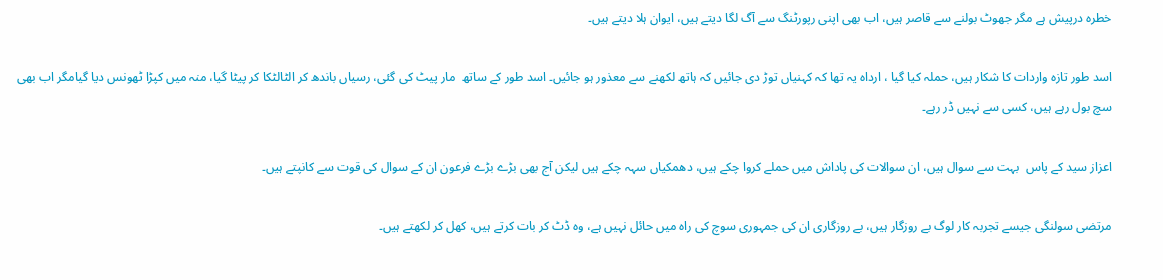خطرہ درپیش ہے مگر جھوٹ بولنے سے قاصر ہیں، اب بھی اپنی رپورٹنگ سے آگ لگا دیتے ہیں، ایوان ہلا دیتے ہیں۔

اسد طور تازہ واردات کا شکار ہیں، حملہ کیا گیا ، ارداہ یہ تھا کہ کہنیاں توڑ دی جائیں کہ ہاتھ لکھنے سے معذور ہو جائیں۔ اسد طور کے ساتھ  مار پیٹ کی گئی، رسیاں باندھ کر الٹالٹکا کر پیٹا گیا، منہ میں کپڑا ٹھونس دیا گیامگر اب بھی سچ بول رہے ہیں، کسی سے نہیں ڈر رہے۔

اعزاز سید کے پاس  بہت سے سوال ہیں، ان سوالات کی پاداش میں حملے کروا چکے ہیں، دھمکیاں سہہ چکے ہیں لیکن آج بھی بڑے بڑے فرعون ان کے سوال کی قوت سے کانپتے ہیں۔

مرتضی سولنگی جیسے تجربہ کار لوگ بے روزگار ہیں، بے روزگاری ان کی جمہوری سوچ کی راہ میں حائل نہیں ہے، وہ ڈٹ کر بات کرتے ہیں، کھل کر لکھتے ہیں۔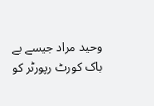وحید مراد جیسے بے باک کورٹ رپورٹر کو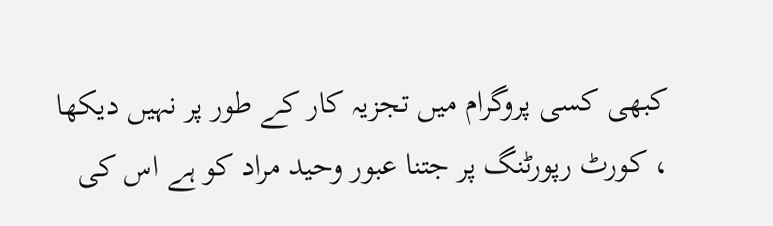کبھی کسی پروگرام میں تجزیہ کار کے طور پر نہیں دیکھا ، کورٹ رپورٹنگ پر جتنا عبور وحید مراد کو ہے اس کی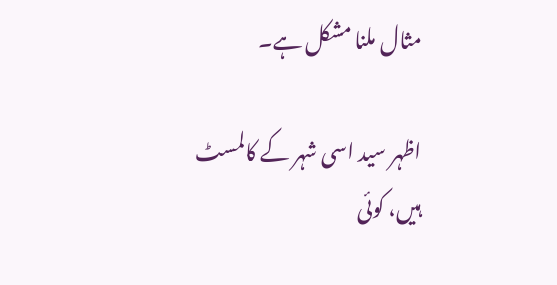مثال ملنا مشکل ہے۔

اظہر سید اسی شہر کے کالمسٹ ہیں، کوئی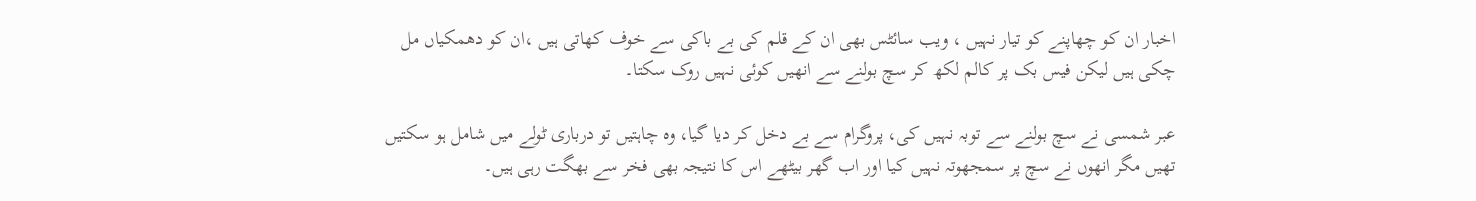اخبار ان کو چھاپنے کو تیار نہیں ، ویب سائٹس بھی ان کے قلم کی بے باکی سے خوف کھاتی ہیں ،ان کو دھمکیاں مل چکی ہیں لیکن فیس بک پر کالم لکھ کر سچ بولنے سے انھیں کوئی نہیں روک سکتا۔

عبر شمسی نے سچ بولنے سے توبہ نہیں کی، پروگرام سے بے دخل کر دیا گیا، وہ چاہتیں تو درباری ٹولے میں شامل ہو سکتیں تھیں مگر انھوں نے سچ پر سمجھوتہ نہیں کیا اور اب گھر بیٹھے اس کا نتیجہ بھی فخر سے بھگت رہی ہیں۔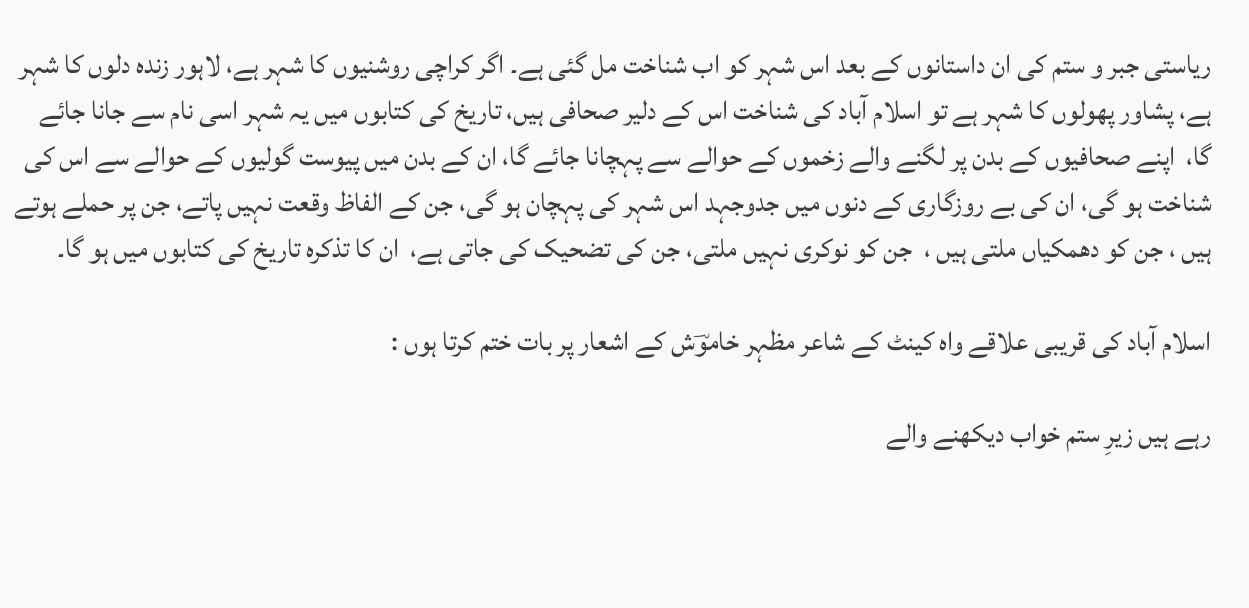ریاستی جبر و ستم کی ان داستانوں کے بعد اس شہر کو اب شناخت مل گئی ہے۔ اگر کراچی روشنیوں کا شہر ہے، لاہور زندہ دلوں کا شہر ہے، پشاور پھولوں کا شہر ہے تو اسلام آباد کی شناخت اس کے دلیر صحافی ہیں، تاریخ کی کتابوں میں یہ شہر اسی نام سے جانا جائے گا،  اپنے صحافیوں کے بدن پر لگنے والے زخموں کے حوالے سے پہچانا جائے گا، ان کے بدن میں پیوست گولیوں کے حوالے سے اس کی شناخت ہو گی، ان کی بے روزگاری کے دنوں میں جدوجہد اس شہر کی پہچان ہو گی، جن کے الفاظ وقعت نہیں پاتے، جن پر حملے ہوتے ہیں ، جن کو دھمکیاں ملتی ہیں ،  جن کو نوکری نہیں ملتی، جن کی تضحیک کی جاتی ہے،  ان کا تذکرہ تاریخ کی کتابوں میں ہو گا۔

اسلام آباد کی قریبی علاقے واہ کینٹ کے شاعر مظہر خاموؔش کے اشعار پر بات ختم کرتا ہوں :

رہے ہیں زیرِ ستم خواب دیکھنے والے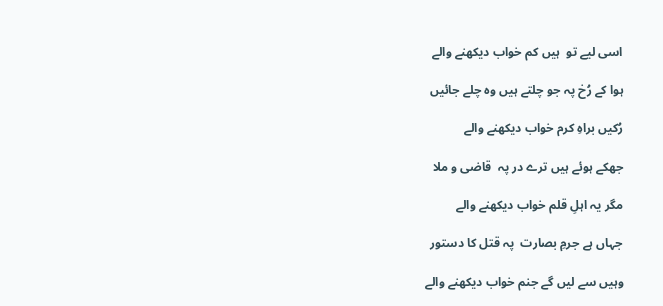اسی لیے تو  ہیں کم خواب دیکھنے والے

ہوا کے رُخ پہ جو چلتے ہیں وہ چلے جائیں

رُکیں براہِ کرم خواب دیکھنے والے

جھکے ہوئے ہیں ترے در پہ  قاضی و ملا

مگر یہ اہلِ قلم خواب دیکھنے والے

جہاں ہے جرمِ بصارت  پہ قتل کا دستور

وہیں سے لیں گے جنم خواب دیکھنے والے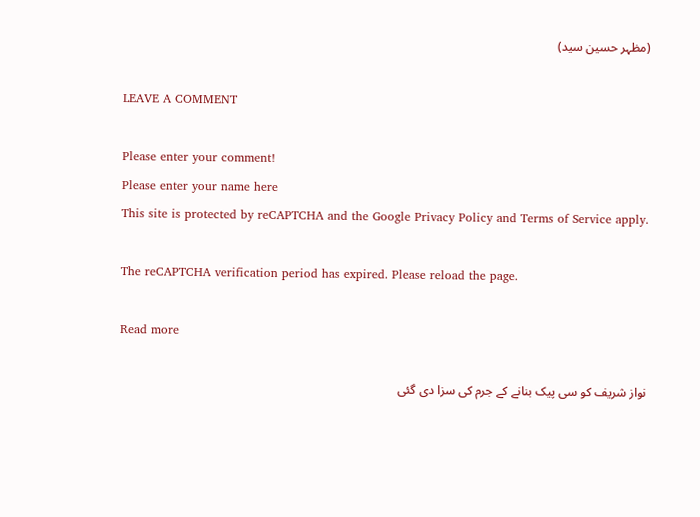(مظہر حسین سید)

LEAVE A COMMENT

Please enter your comment!
Please enter your name here
This site is protected by reCAPTCHA and the Google Privacy Policy and Terms of Service apply.

The reCAPTCHA verification period has expired. Please reload the page.

Read more

نواز شریف کو سی پیک بنانے کے جرم کی سزا دی گئی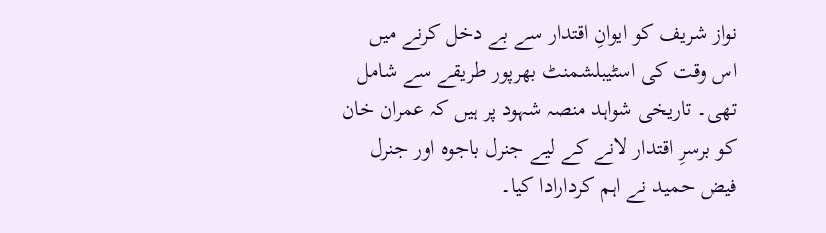نواز شریف کو ایوانِ اقتدار سے بے دخل کرنے میں اس وقت کی اسٹیبلشمنٹ بھرپور طریقے سے شامل تھی۔ تاریخی شواہد منصہ شہود پر ہیں کہ عمران خان کو برسرِ اقتدار لانے کے لیے جنرل باجوہ اور جنرل فیض حمید نے اہم کردارادا کیا۔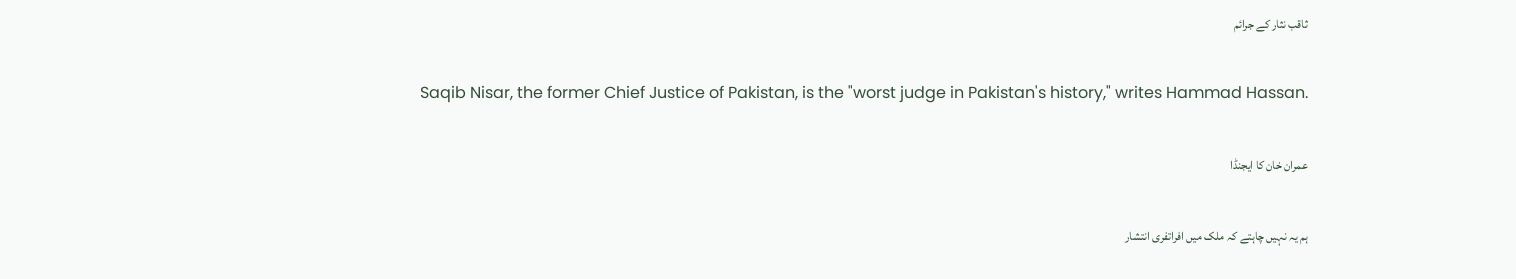ثاقب نثار کے جرائم

Saqib Nisar, the former Chief Justice of Pakistan, is the "worst judge in Pakistan's history," writes Hammad Hassan.

عمران خان کا ایجنڈا

ہم یہ نہیں چاہتے کہ ملک میں افراتفری انتشار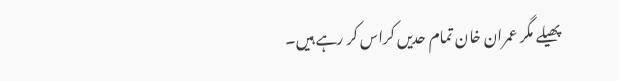پھیلے مگر عمران خان تمام حدیں کراس کر رہے ہیں۔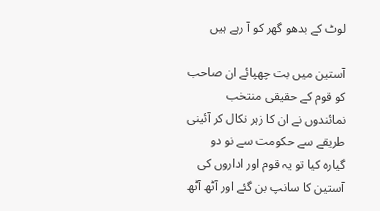لوٹ کے بدھو گھر کو آ رہے ہیں

آستین میں بت چھپائے ان صاحب کو قوم کے حقیقی منتخب نمائندوں نے ان کا زہر نکال کر آئینی طریقے سے حکومت سے نو دو گیارہ کیا تو یہ قوم اور اداروں کی آستین کا سانپ بن گئے اور آٹھ آٹھ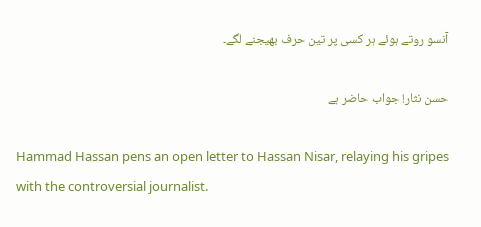آنسو روتے ہوئے ہر کسی پر تین حرف بھیجنے لگے۔

حسن نثار! جواب حاضر ہے

Hammad Hassan pens an open letter to Hassan Nisar, relaying his gripes with the controversial journalist.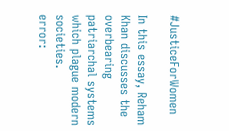#JusticeForWomen

In this essay, Reham Khan discusses the overbearing patriarchal systems which plague modern societies.
error: